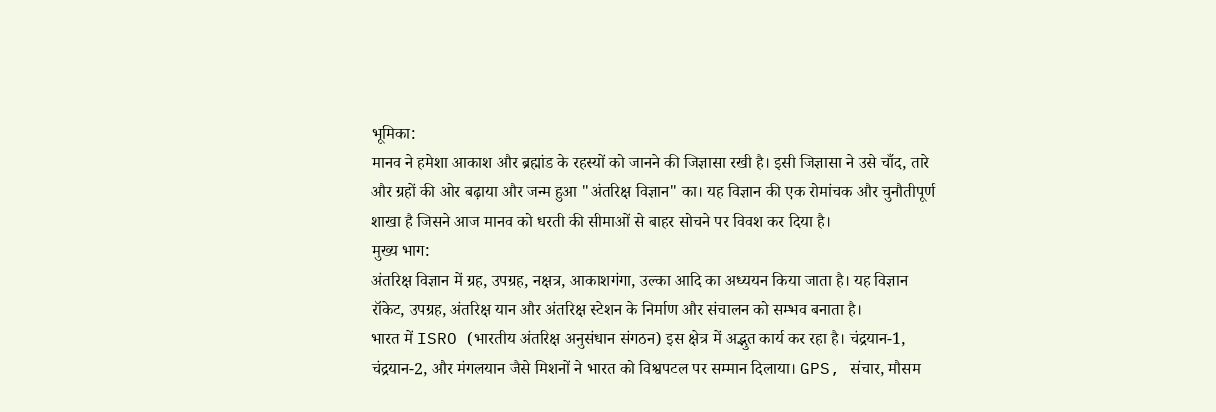भूमिका:
मानव ने हमेशा आकाश और ब्रह्मांड के रहस्यों को जानने की जिज्ञासा रखी है। इसी जिज्ञासा ने उसे चाँद, तारे और ग्रहों की ओर बढ़ाया और जन्म हुआ "अंतरिक्ष विज्ञान" का। यह विज्ञान की एक रोमांचक और चुनौतीपूर्ण शाखा है जिसने आज मानव को धरती की सीमाओं से बाहर सोचने पर विवश कर दिया है।
मुख्य भाग:
अंतरिक्ष विज्ञान में ग्रह, उपग्रह, नक्षत्र, आकाशगंगा, उल्का आदि का अध्ययन किया जाता है। यह विज्ञान रॉकेट, उपग्रह, अंतरिक्ष यान और अंतरिक्ष स्टेशन के निर्माण और संचालन को सम्भव बनाता है।
भारत में ISRO (भारतीय अंतरिक्ष अनुसंधान संगठन) इस क्षेत्र में अद्भुत कार्य कर रहा है। चंद्रयान-1, चंद्रयान-2, और मंगलयान जैसे मिशनों ने भारत को विश्वपटल पर सम्मान दिलाया। GPS, संचार, मौसम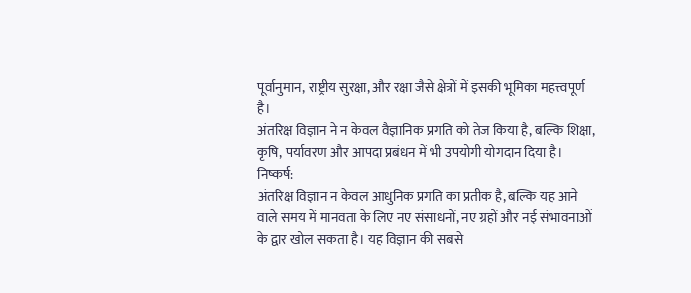पूर्वानुमान, राष्ट्रीय सुरक्षा, और रक्षा जैसे क्षेत्रों में इसकी भूमिका महत्त्वपूर्ण है।
अंतरिक्ष विज्ञान ने न केवल वैज्ञानिक प्रगति को तेज किया है, बल्कि शिक्षा, कृषि, पर्यावरण और आपदा प्रबंधन में भी उपयोगी योगदान दिया है।
निष्कर्ष:
अंतरिक्ष विज्ञान न केवल आधुनिक प्रगति का प्रतीक है, बल्कि यह आने वाले समय में मानवता के लिए नए संसाधनों, नए ग्रहों और नई संभावनाओं के द्वार खोल सकता है। यह विज्ञान की सबसे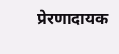प्रेरणादायक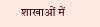शाखाओं में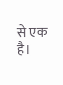से एक है।